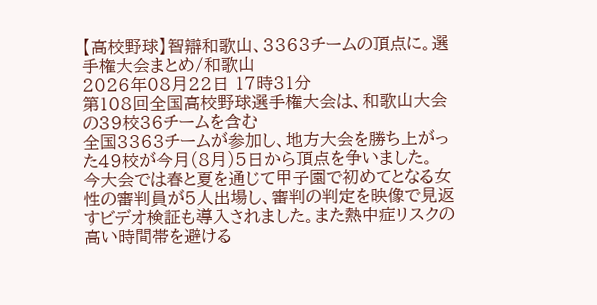【高校野球】智辯和歌山、3363チームの頂点に。選手権大会まとめ/和歌山
2026年08月22日 17時31分
第108回全国高校野球選手権大会は、和歌山大会の39校36チームを含む
全国3363チームが参加し、地方大会を勝ち上がった49校が今月(8月)5日から頂点を争いました。
今大会では春と夏を通じて甲子園で初めてとなる女性の審判員が5人出場し、審判の判定を映像で見返すビデオ検証も導入されました。また熱中症リスクの高い時間帯を避ける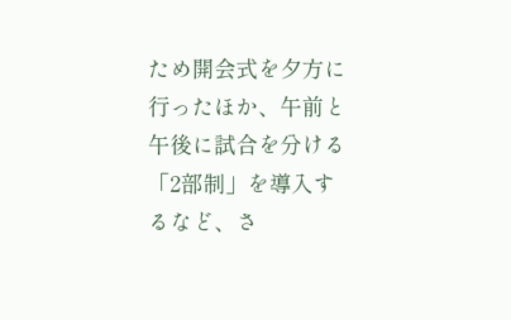ため開会式を夕方に行ったほか、午前と午後に試合を分ける「2部制」を導入するなど、さ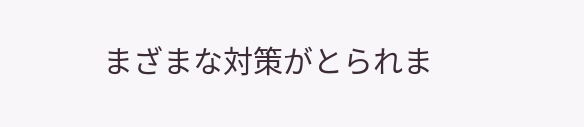まざまな対策がとられま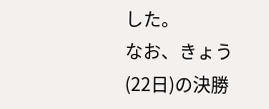した。
なお、きょう(22日)の決勝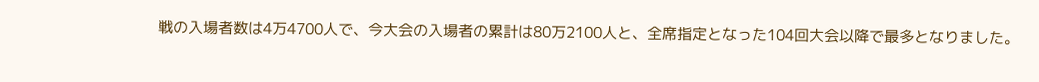戦の入場者数は4万4700人で、今大会の入場者の累計は80万2100人と、全席指定となった104回大会以降で最多となりました。